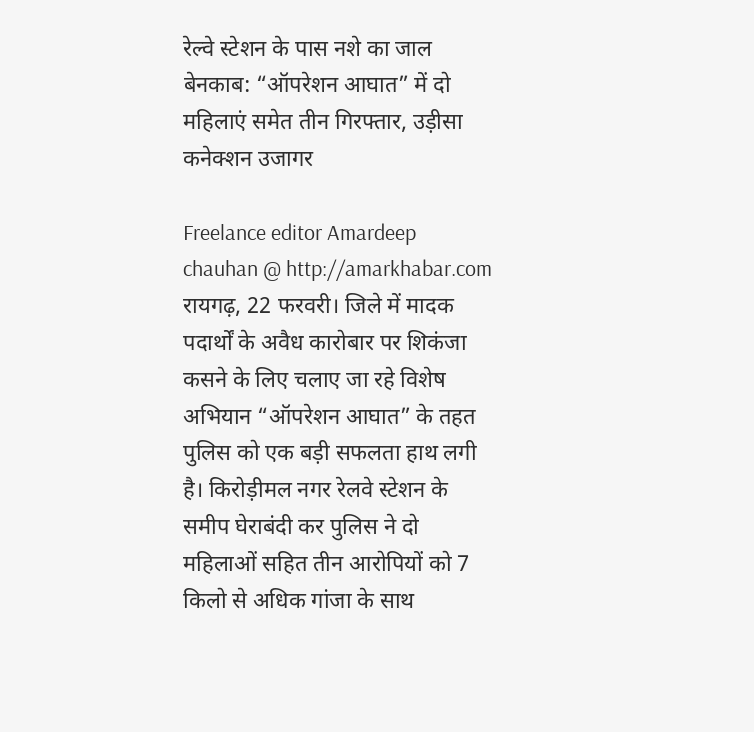रेल्वे स्टेशन के पास नशे का जाल बेनकाब: “ऑपरेशन आघात” में दो महिलाएं समेत तीन गिरफ्तार, उड़ीसा कनेक्शन उजागर

Freelance editor Amardeep chauhan @ http://amarkhabar.com
रायगढ़, 22 फरवरी। जिले में मादक पदार्थों के अवैध कारोबार पर शिकंजा कसने के लिए चलाए जा रहे विशेष अभियान “ऑपरेशन आघात” के तहत पुलिस को एक बड़ी सफलता हाथ लगी है। किरोड़ीमल नगर रेलवे स्टेशन के समीप घेराबंदी कर पुलिस ने दो महिलाओं सहित तीन आरोपियों को 7 किलो से अधिक गांजा के साथ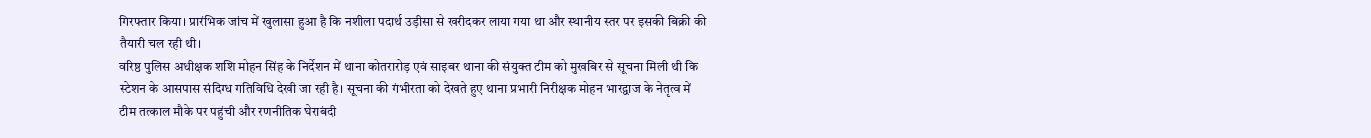गिरफ्तार किया। प्रारंभिक जांच में खुलासा हुआ है कि नशीला पदार्थ उड़ीसा से खरीदकर लाया गया था और स्थानीय स्तर पर इसकी बिक्री की तैयारी चल रही थी।
वरिष्ठ पुलिस अधीक्षक शशि मोहन सिंह के निर्देशन में थाना कोतरारोड़ एवं साइबर थाना की संयुक्त टीम को मुखबिर से सूचना मिली थी कि स्टेशन के आसपास संदिग्ध गतिविधि देखी जा रही है। सूचना की गंभीरता को देखते हुए थाना प्रभारी निरीक्षक मोहन भारद्वाज के नेतृत्व में टीम तत्काल मौके पर पहुंची और रणनीतिक घेराबंदी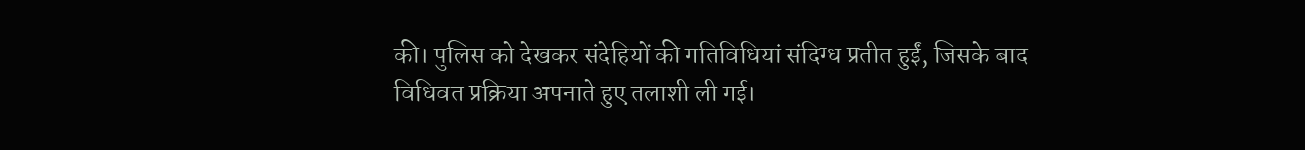की। पुलिस को देखकर संदेहियों की गतिविधियां संदिग्ध प्रतीत हुईं, जिसके बाद विधिवत प्रक्रिया अपनाते हुए तलाशी ली गई।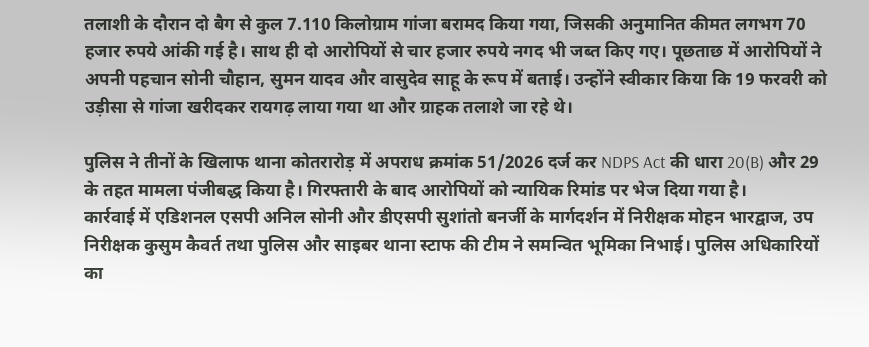तलाशी के दौरान दो बैग से कुल 7.110 किलोग्राम गांजा बरामद किया गया, जिसकी अनुमानित कीमत लगभग 70 हजार रुपये आंकी गई है। साथ ही दो आरोपियों से चार हजार रुपये नगद भी जब्त किए गए। पूछताछ में आरोपियों ने अपनी पहचान सोनी चौहान, सुमन यादव और वासुदेव साहू के रूप में बताई। उन्होंने स्वीकार किया कि 19 फरवरी को उड़ीसा से गांजा खरीदकर रायगढ़ लाया गया था और ग्राहक तलाशे जा रहे थे।

पुलिस ने तीनों के खिलाफ थाना कोतरारोड़ में अपराध क्रमांक 51/2026 दर्ज कर NDPS Act की धारा 20(B) और 29 के तहत मामला पंजीबद्ध किया है। गिरफ्तारी के बाद आरोपियों को न्यायिक रिमांड पर भेज दिया गया है।
कार्रवाई में एडिशनल एसपी अनिल सोनी और डीएसपी सुशांतो बनर्जी के मार्गदर्शन में निरीक्षक मोहन भारद्वाज, उप निरीक्षक कुसुम कैवर्त तथा पुलिस और साइबर थाना स्टाफ की टीम ने समन्वित भूमिका निभाई। पुलिस अधिकारियों का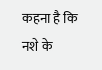कहना है कि नशे के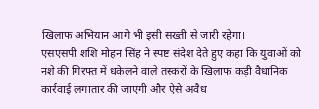खिलाफ अभियान आगे भी इसी सख्ती से जारी रहेगा।
एसएसपी शशि मोहन सिंह ने स्पष्ट संदेश देते हुए कहा कि युवाओं को नशे की गिरफ्त में धकेलने वाले तस्करों के खिलाफ कड़ी वैधानिक कार्रवाई लगातार की जाएगी और ऐसे अवैध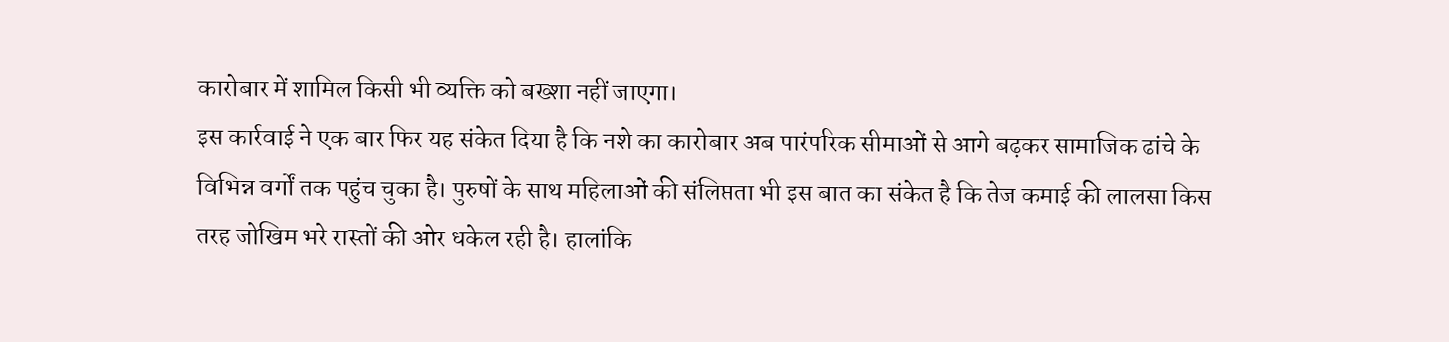कारोबार में शामिल किसी भी व्यक्ति को बख्शा नहीं जाएगा।
इस कार्रवाई ने एक बार फिर यह संकेत दिया है कि नशे का कारोबार अब पारंपरिक सीमाओं से आगे बढ़कर सामाजिक ढांचे के विभिन्न वर्गों तक पहुंच चुका है। पुरुषों के साथ महिलाओं की संलिप्तता भी इस बात का संकेत है कि तेज कमाई की लालसा किस तरह जोखिम भरे रास्तों की ओर धकेल रही है। हालांकि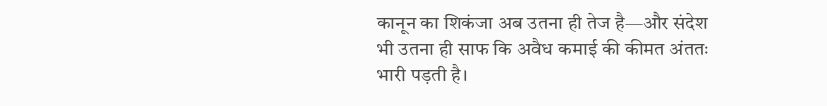कानून का शिकंजा अब उतना ही तेज है—और संदेश भी उतना ही साफ कि अवैध कमाई की कीमत अंततः भारी पड़ती है।